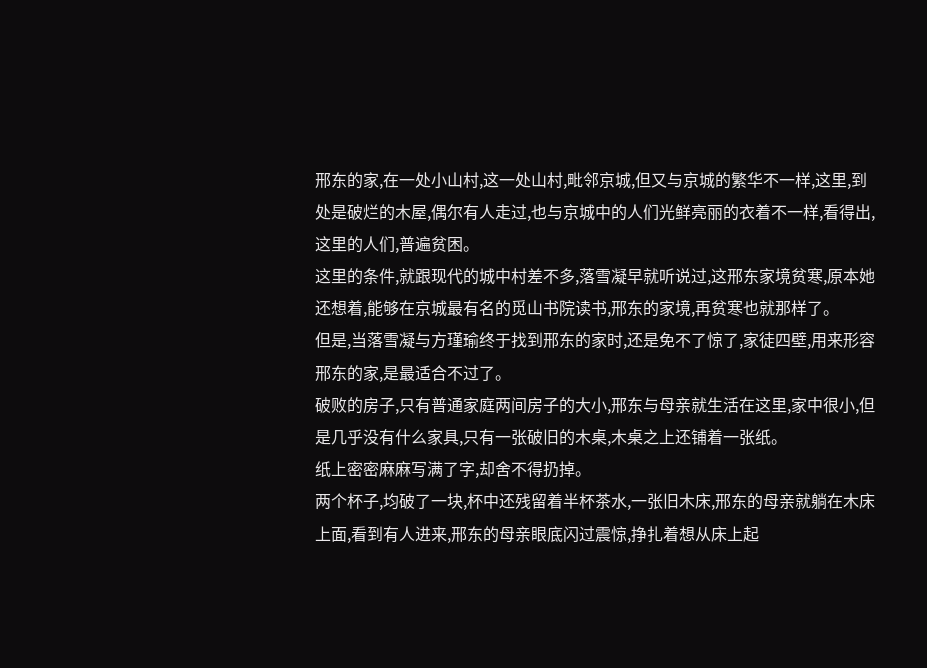邢东的家,在一处小山村,这一处山村,毗邻京城,但又与京城的繁华不一样,这里,到处是破烂的木屋,偶尔有人走过,也与京城中的人们光鲜亮丽的衣着不一样,看得出,这里的人们,普遍贫困。
这里的条件,就跟现代的城中村差不多,落雪凝早就听说过,这邢东家境贫寒,原本她还想着,能够在京城最有名的觅山书院读书,邢东的家境,再贫寒也就那样了。
但是,当落雪凝与方瑾瑜终于找到邢东的家时,还是免不了惊了,家徒四壁,用来形容邢东的家,是最适合不过了。
破败的房子,只有普通家庭两间房子的大小,邢东与母亲就生活在这里,家中很小,但是几乎没有什么家具,只有一张破旧的木桌,木桌之上还铺着一张纸。
纸上密密麻麻写满了字,却舍不得扔掉。
两个杯子,均破了一块,杯中还残留着半杯茶水,一张旧木床,邢东的母亲就躺在木床上面,看到有人进来,邢东的母亲眼底闪过震惊,挣扎着想从床上起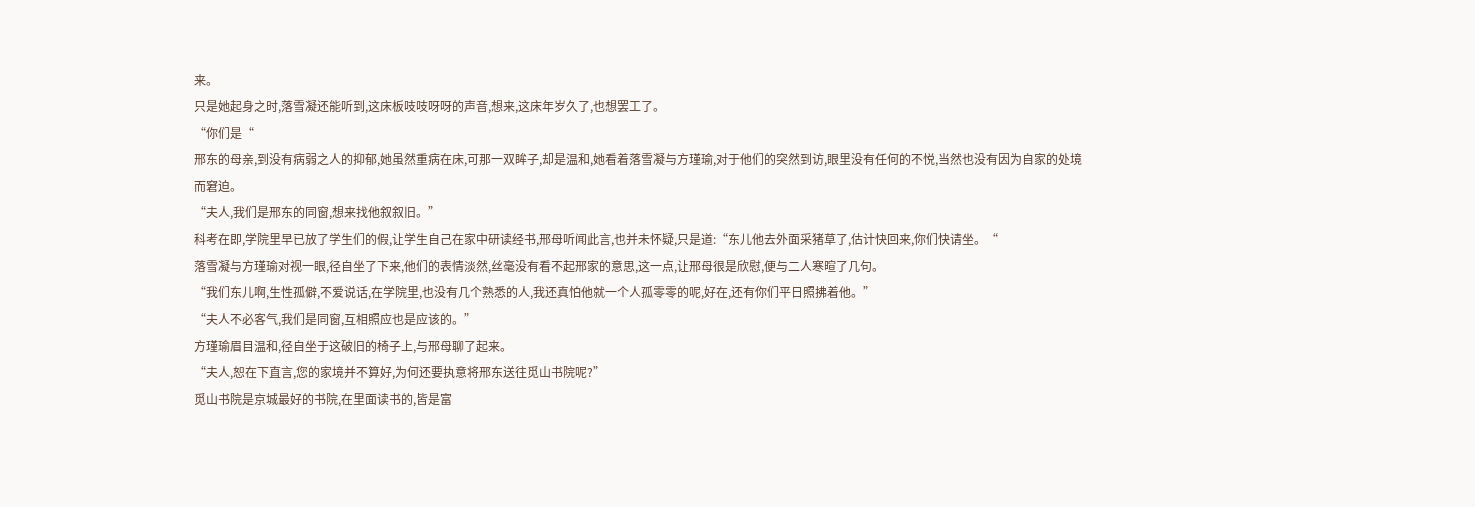来。
只是她起身之时,落雪凝还能听到,这床板吱吱呀呀的声音,想来,这床年岁久了,也想罢工了。
“你们是“
邢东的母亲,到没有病弱之人的抑郁,她虽然重病在床,可那一双眸子,却是温和,她看着落雪凝与方瑾瑜,对于他们的突然到访,眼里没有任何的不悦,当然也没有因为自家的处境而窘迫。
“夫人,我们是邢东的同窗,想来找他叙叙旧。”
科考在即,学院里早已放了学生们的假,让学生自己在家中研读经书,邢母听闻此言,也并未怀疑,只是道:“东儿他去外面采猪草了,估计快回来,你们快请坐。“
落雪凝与方瑾瑜对视一眼,径自坐了下来,他们的表情淡然,丝毫没有看不起邢家的意思,这一点,让邢母很是欣慰,便与二人寒暄了几句。
“我们东儿啊,生性孤僻,不爱说话,在学院里,也没有几个熟悉的人,我还真怕他就一个人孤零零的呢,好在,还有你们平日照拂着他。”
“夫人不必客气,我们是同窗,互相照应也是应该的。”
方瑾瑜眉目温和,径自坐于这破旧的椅子上,与邢母聊了起来。
“夫人,恕在下直言,您的家境并不算好,为何还要执意将邢东送往觅山书院呢?”
觅山书院是京城最好的书院,在里面读书的,皆是富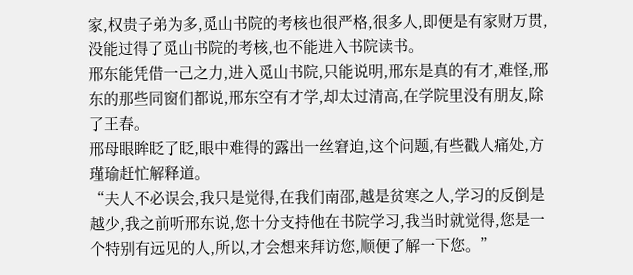家,权贵子弟为多,觅山书院的考核也很严格,很多人,即便是有家财万贯,没能过得了觅山书院的考核,也不能进入书院读书。
邢东能凭借一己之力,进入觅山书院,只能说明,邢东是真的有才,难怪,邢东的那些同窗们都说,邢东空有才学,却太过清高,在学院里没有朋友,除了王春。
邢母眼眸眨了眨,眼中难得的露出一丝窘迫,这个问题,有些戳人痛处,方瑾瑜赶忙解释道。
“夫人不必误会,我只是觉得,在我们南邵,越是贫寒之人,学习的反倒是越少,我之前听邢东说,您十分支持他在书院学习,我当时就觉得,您是一个特别有远见的人,所以,才会想来拜访您,顺便了解一下您。”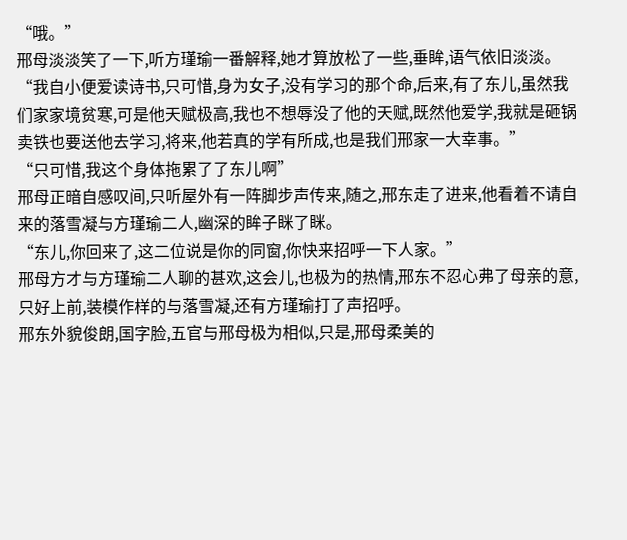“哦。”
邢母淡淡笑了一下,听方瑾瑜一番解释,她才算放松了一些,垂眸,语气依旧淡淡。
“我自小便爱读诗书,只可惜,身为女子,没有学习的那个命,后来,有了东儿,虽然我们家家境贫寒,可是他天赋极高,我也不想辱没了他的天赋,既然他爱学,我就是砸锅卖铁也要送他去学习,将来,他若真的学有所成,也是我们邢家一大幸事。”
“只可惜,我这个身体拖累了了东儿啊”
邢母正暗自感叹间,只听屋外有一阵脚步声传来,随之,邢东走了进来,他看着不请自来的落雪凝与方瑾瑜二人,幽深的眸子眯了眯。
“东儿,你回来了,这二位说是你的同窗,你快来招呼一下人家。”
邢母方才与方瑾瑜二人聊的甚欢,这会儿,也极为的热情,邢东不忍心弗了母亲的意,只好上前,装模作样的与落雪凝,还有方瑾瑜打了声招呼。
邢东外貌俊朗,国字脸,五官与邢母极为相似,只是,邢母柔美的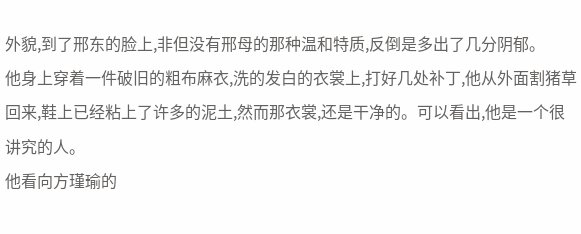外貌,到了邢东的脸上,非但没有邢母的那种温和特质,反倒是多出了几分阴郁。
他身上穿着一件破旧的粗布麻衣,洗的发白的衣裳上,打好几处补丁,他从外面割猪草回来,鞋上已经粘上了许多的泥土,然而那衣裳,还是干净的。可以看出,他是一个很讲究的人。
他看向方瑾瑜的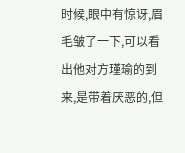时候,眼中有惊讶,眉毛皱了一下,可以看出他对方瑾瑜的到来,是带着厌恶的,但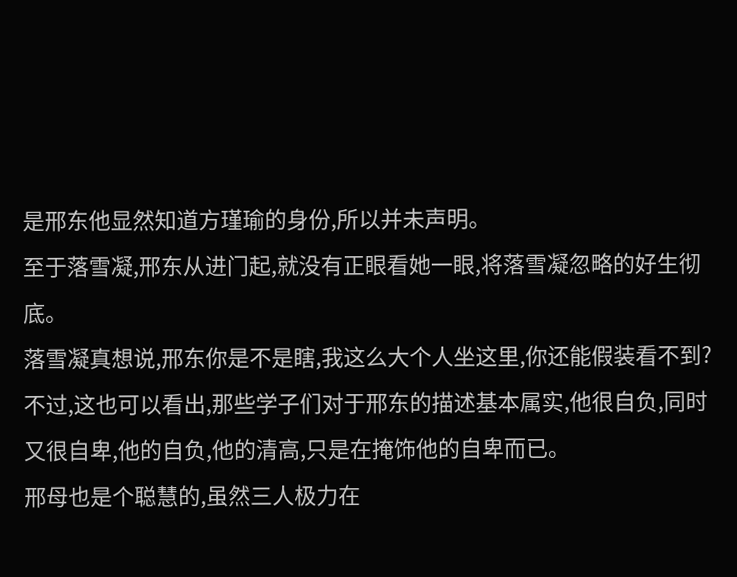是邢东他显然知道方瑾瑜的身份,所以并未声明。
至于落雪凝,邢东从进门起,就没有正眼看她一眼,将落雪凝忽略的好生彻底。
落雪凝真想说,邢东你是不是瞎,我这么大个人坐这里,你还能假装看不到?
不过,这也可以看出,那些学子们对于邢东的描述基本属实,他很自负,同时又很自卑,他的自负,他的清高,只是在掩饰他的自卑而已。
邢母也是个聪慧的,虽然三人极力在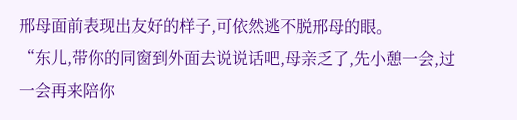邢母面前表现出友好的样子,可依然逃不脱邢母的眼。
“东儿,带你的同窗到外面去说说话吧,母亲乏了,先小憩一会,过一会再来陪你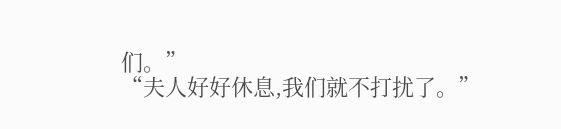们。”
“夫人好好休息,我们就不打扰了。”